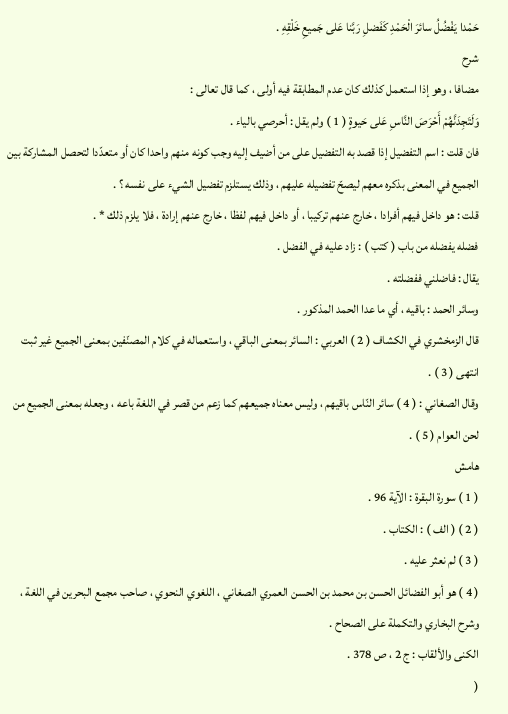حَمْدا يَفْضُلُ سائرَ الْحَمْدِ كَفَضلِ رَبَّنا عَلى جَميعِ خَلْقِهِ .
شرح
مضافا ، وهو إذا استعمل كذلك كان عدم المطابقة فيه أولى ، كما قال تعالى :
وَلَتَجِدَنَّهُمْ أَحْرَصَ النَّاسِ عَلى حَيوةٍ ( 1 ) ولم يقل : أحرصي بالياء .
فان قلت : اسم التفضيل إذا قصد به التفضيل على من أضيف إليه وجب كونه منهم واحدا كان أو متعدّدا لتحصل المشاركة بين الجميع في المعنى بذكره معهم ليصحّ تفضيله عليهم ، وذلك يستلزم تفضيل الشيء على نفسه ؟ .
قلت : هو داخل فيهم أفرادا ، خارج عنهم تركيبا ، أو داخل فيهم لفظا ، خارج عنهم إرادة ، فلا يلزم ذلك * .
فضله يفضله من باب ( كتب ) : زاد عليه في الفضل .
يقال : فاضلني ففضلته .
وسائر الحمد : باقيه ، أي ما عدا الحمد المذكور .
قال الزمخشري في الكشاف ( 2 ) العربي : السائر بمعنى الباقي ، واستعماله في كلام المصنّفين بمعنى الجميع غير ثبت انتهى ( 3 ) .
وقال الصغاني : ( 4 ) سائر النّاس باقيهم ، وليس معناه جميعهم كما زعم من قصر في اللغة باعه ، وجعله بمعنى الجميع من لحن العوام ( 5 ) .
هامش
( 1 ) سورة البقرة : الآية 96 .
( 2 ) ( الف ) : الكتاب .
( 3 ) لم نعثر عليه .
( 4 ) هو أبو الفضائل الحسن بن محمد بن الحسن العمري الصغاني ، اللغوي النحوي ، صاحب مجمع البحرين في اللغة ، وشرح البخاري والتكملة على الصحاح .
الكنى والألقاب : ج 2 ، ص 378 .
(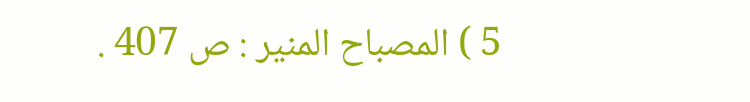5 ) المصباح المنير : ص 407 .